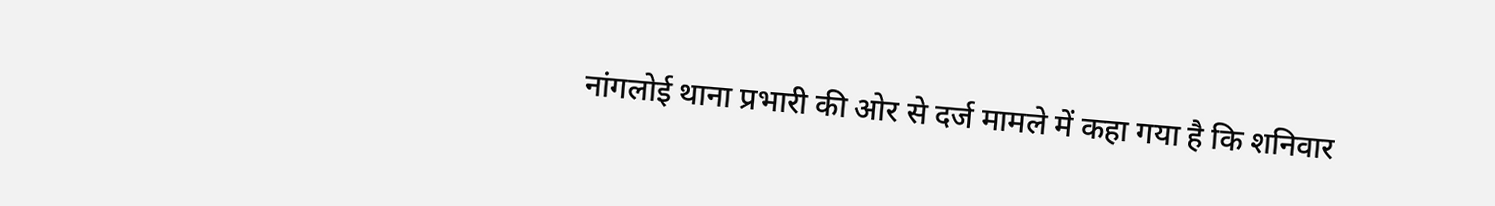नांगलोई थाना प्रभारी की ओर से दर्ज मामले में कहा गया है कि शनिवार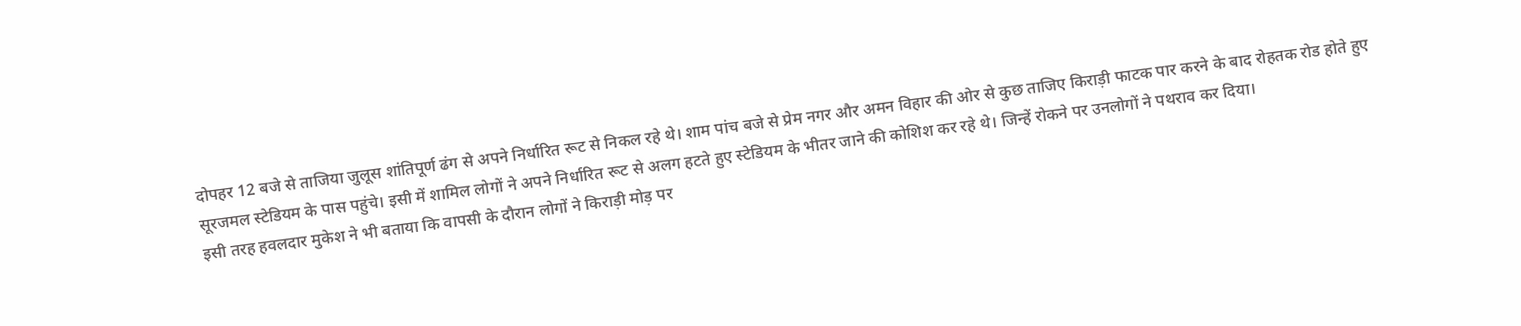दोपहर 12 बजे से ताजिया जुलूस शांतिपूर्ण ढंग से अपने निर्धारित रूट से निकल रहे थे। शाम पांच बजे से प्रेम नगर और अमन विहार की ओर से कुछ ताजिए किराड़ी फाटक पार करने के बाद रोहतक रोड होते हुए सूरजमल स्टेडियम के पास पहुंचे। इसी में शामिल लोगों ने अपने निर्धारित रूट से अलग हटते हुए स्टेडियम के भीतर जाने की कोशिश कर रहे थे। जिन्हें रोकने पर उनलोगों ने पथराव कर दिया।
इसी तरह हवलदार मुकेश ने भी बताया कि वापसी के दौरान लोगों ने किराड़ी मोड़ पर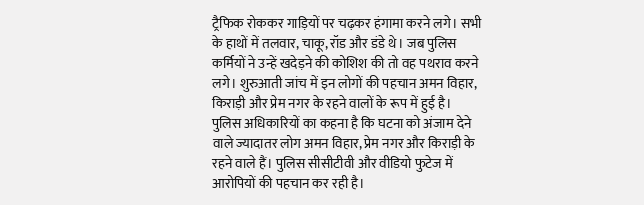ट्रैफिक रोककर गाड़ियों पर चढ़कर हंगामा करने लगे। सभी के हाथों में तलवार, चाकू, रॉड और डंडे थे। जब पुलिस कर्मियों ने उन्हें खदेड़ने की कोशिश की तो वह पथराव करने लगे। शुरुआती जांच में इन लोगों की पहचान अमन विहार, किराड़ी और प्रेम नगर के रहने वालों के रूप में हुई है।
पुलिस अधिकारियों का कहना है कि घटना को अंजाम देने वाले ज्यादातर लोग अमन विहार, प्रेम नगर और किराड़ी के रहने वाले हैं। पुलिस सीसीटीवी और वीडियो फुटेज में आरोपियों की पहचान कर रही है।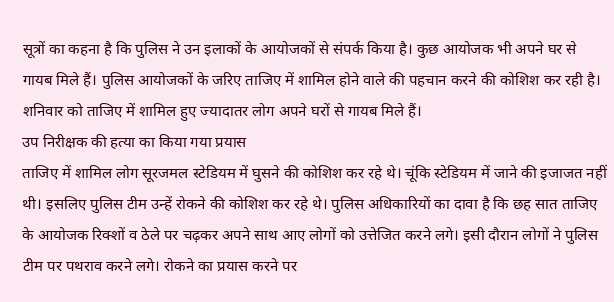सूत्रों का कहना है कि पुलिस ने उन इलाकों के आयोजकों से संपर्क किया है। कुछ आयोजक भी अपने घर से गायब मिले हैं। पुलिस आयोजकों के जरिए ताजिए में शामिल होने वाले की पहचान करने की कोशिश कर रही है। शनिवार को ताजिए में शामिल हुए ज्यादातर लोग अपने घरों से गायब मिले हैं।
उप निरीक्षक की हत्या का किया गया प्रयास
ताजिए में शामिल लोग सूरजमल स्टेडियम में घुसने की कोशिश कर रहे थे। चूंकि स्टेडियम में जाने की इजाजत नहीं थी। इसलिए पुलिस टीम उन्हें रोकने की कोशिश कर रहे थे। पुलिस अधिकारियों का दावा है कि छह सात ताजिए के आयोजक रिक्शों व ठेले पर चढ़कर अपने साथ आए लोगों को उत्तेजित करने लगे। इसी दौरान लोगों ने पुलिस टीम पर पथराव करने लगे। रोकने का प्रयास करने पर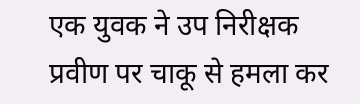एक युवक ने उप निरीक्षक प्रवीण पर चाकू से हमला कर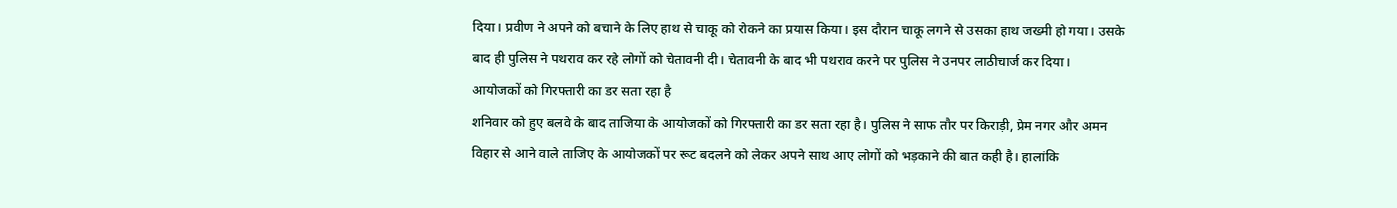दिया। प्रवीण ने अपने को बचाने के लिए हाथ से चाकू को रोकने का प्रयास किया। इस दौरान चाकू लगने से उसका हाथ जख्मी हो गया। उसके बाद ही पुलिस ने पथराव कर रहे लोगों को चेतावनी दी। चेतावनी के बाद भी पथराव करने पर पुलिस ने उनपर लाठीचार्ज कर दिया।
आयोजकों को गिरफ्तारी का डर सता रहा है
शनिवार को हुए बलवे के बाद ताजिया के आयोजकों को गिरफ्तारी का डर सता रहा है। पुलिस ने साफ तौर पर किराड़ी, प्रेम नगर और अमन विहार से आने वाले ताजिए के आयोजकों पर रूट बदलने को लेकर अपने साथ आए लोगों को भड़काने की बात कही है। हालांकि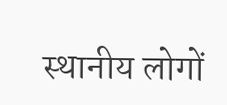स्थानीय लोगों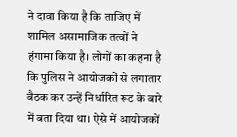ने दावा किया है कि ताजिए में शामिल असामाजिक तत्वों ने हंगामा किया है। लोगों का कहना है कि पुलिस ने आयोजकों से लगातार बैठक कर उन्हें निर्धारित रूट के बारे में बता दिया था। ऐसे में आयोजकों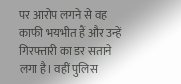पर आरोप लगने से वह काफी भयभीत हैं और उन्हें गिरफ्तारी का डर सताने लगा है। वहीं पुलिस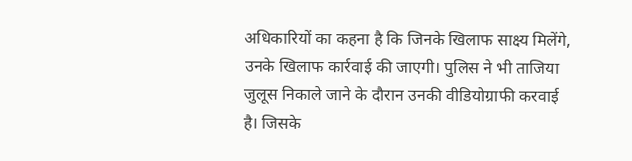अधिकारियों का कहना है कि जिनके खिलाफ साक्ष्य मिलेंगे, उनके खिलाफ कार्रवाई की जाएगी। पुलिस ने भी ताजिया जुलूस निकाले जाने के दौरान उनकी वीडियोग्राफी करवाई है। जिसके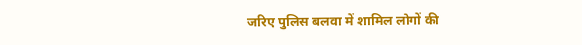जरिए पुलिस बलवा में शामिल लोगों की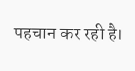पहचान कर रही है।